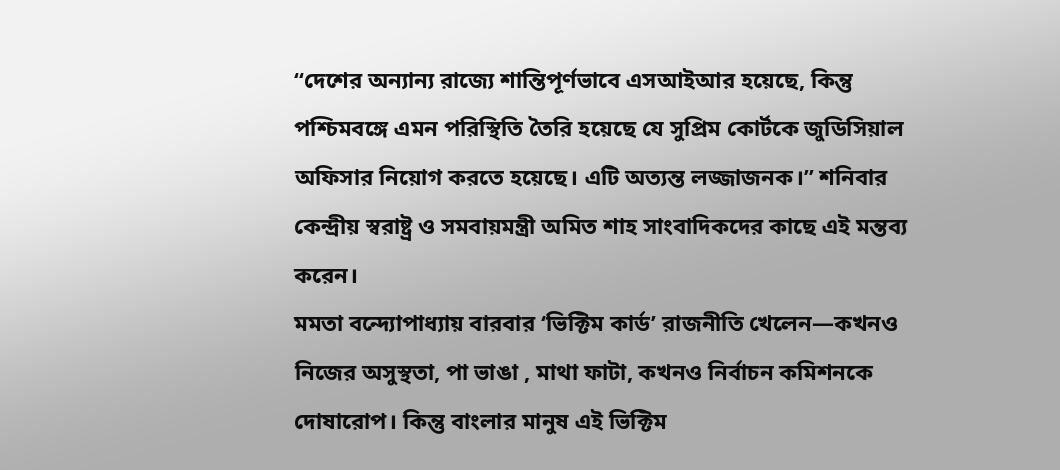“দেশের অন্যান্য রাজ্যে শান্তিপূর্ণভাবে এসআইআর হয়েছে, কিন্তু পশ্চিমবঙ্গে এমন পরিস্থিতি তৈরি হয়েছে যে সুপ্রিম কোর্টকে জুডিসিয়াল অফিসার নিয়োগ করতে হয়েছে। এটি অত্যন্ত লজ্জাজনক।” শনিবার কেন্দ্রীয় স্বরাষ্ট্র ও সমবায়মন্ত্রী অমিত শাহ সাংবাদিকদের কাছে এই মন্তব্য করেন।
মমতা বন্দ্যোপাধ্যায় বারবার ‘ভিক্টিম কার্ড’ রাজনীতি খেলেন—কখনও নিজের অসুস্থতা, পা ভাঙা , মাথা ফাটা, কখনও নির্বাচন কমিশনকে দোষারোপ। কিন্তু বাংলার মানুষ এই ভিক্টিম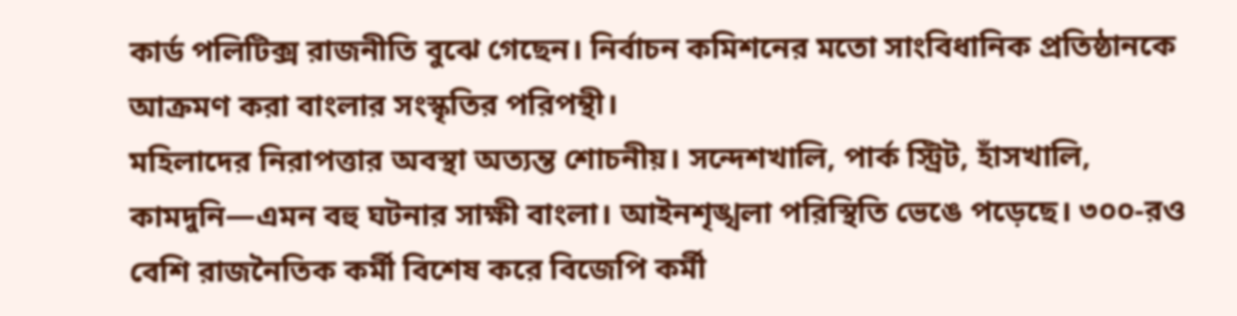কার্ড পলিটিক্স রাজনীতি বুঝে গেছেন। নির্বাচন কমিশনের মতো সাংবিধানিক প্রতিষ্ঠানকে আক্রমণ করা বাংলার সংস্কৃতির পরিপন্থী।
মহিলাদের নিরাপত্তার অবস্থা অত্যন্ত শোচনীয়। সন্দেশখালি, পার্ক স্ট্রিট, হাঁসখালি, কামদুনি—এমন বহু ঘটনার সাক্ষী বাংলা। আইনশৃঙ্খলা পরিস্থিতি ভেঙে পড়েছে। ৩০০-রও বেশি রাজনৈতিক কর্মী বিশেষ করে বিজেপি কর্মী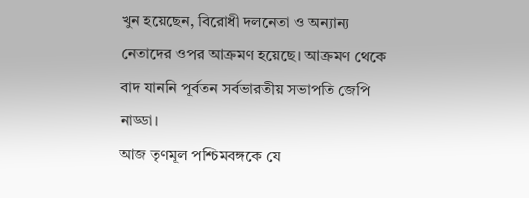খুন হয়েছেন, বিরোধী দলনেতা ও অন্যান্য নেতাদের ওপর আক্রমণ হয়েছে। আক্রমণ থেকে বাদ যাননি পূর্বতন সর্বভারতীয় সভাপতি জেপি নাড্ডা।
আজ তৃণমূল পশ্চিমবঙ্গকে যে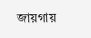জায়গায়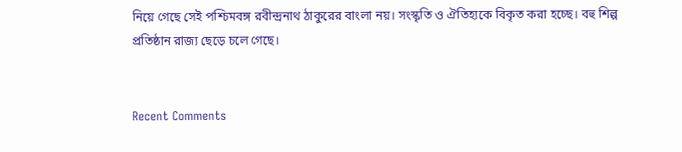নিয়ে গেছে সেই পশ্চিমবঙ্গ রবীন্দ্রনাথ ঠাকুরের বাংলা নয়। সংস্কৃতি ও ঐতিহ্যকে বিকৃত করা হচ্ছে। বহু শিল্প প্রতিষ্ঠান রাজ্য ছেড়ে চলে গেছে।


Recent Comments